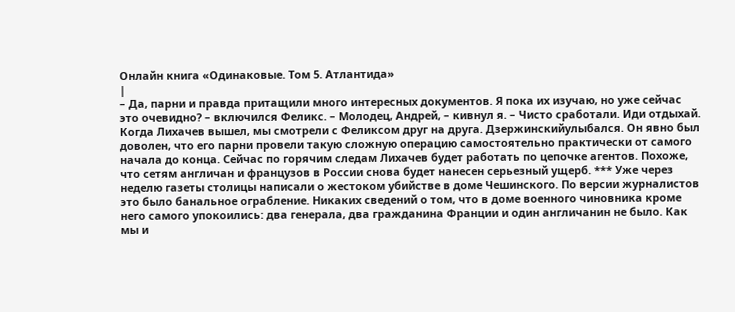Онлайн книга «Одинаковые. Том 5. Атлантида»
|
– Да, парни и правда притащили много интересных документов. Я пока их изучаю, но уже сейчас это очевидно? – включился Феликс. – Молодец, Андрей, – кивнул я. – Чисто сработали. Иди отдыхай. Когда Лихачев вышел, мы смотрели с Феликсом друг на друга. Дзержинскийулыбался. Он явно был доволен, что его парни провели такую сложную операцию самостоятельно практически от самого начала до конца. Сейчас по горячим следам Лихачев будет работать по цепочке агентов. Похоже, что сетям англичан и французов в России снова будет нанесен серьезный ущерб. *** Уже через неделю газеты столицы написали о жестоком убийстве в доме Чешинского. По версии журналистов это было банальное ограбление. Никаких сведений о том, что в доме военного чиновника кроме него самого упокоились: два генерала, два гражданина Франции и один англичанин не было. Как мы и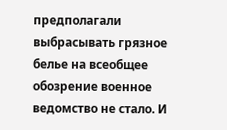предполагали выбрасывать грязное белье на всеобщее обозрение военное ведомство не стало. И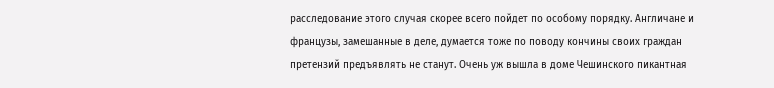расследование этого случая скорее всего пойдет по особому порядку. Англичане и французы, замешанные в деле, думается тоже по поводу кончины своих граждан претензий предъявлять не станут. Очень уж вышла в доме Чешинского пикантная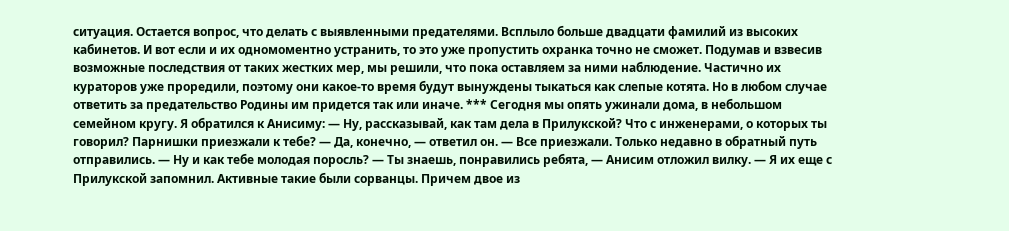ситуация. Остается вопрос, что делать с выявленными предателями. Всплыло больше двадцати фамилий из высоких кабинетов. И вот если и их одномоментно устранить, то это уже пропустить охранка точно не сможет. Подумав и взвесив возможные последствия от таких жестких мер, мы решили, что пока оставляем за ними наблюдение. Частично их кураторов уже проредили, поэтому они какое-то время будут вынуждены тыкаться как слепые котята. Но в любом случае ответить за предательство Родины им придется так или иначе. *** Сегодня мы опять ужинали дома, в небольшом семейном кругу. Я обратился к Анисиму: — Ну, рассказывай, как там дела в Прилукской? Что с инженерами, о которых ты говорил? Парнишки приезжали к тебе? — Да, конечно, — ответил он. — Все приезжали. Только недавно в обратный путь отправились. — Ну и как тебе молодая поросль? — Ты знаешь, понравились ребята, — Анисим отложил вилку. — Я их еще с Прилукской запомнил. Активные такие были сорванцы. Причем двое из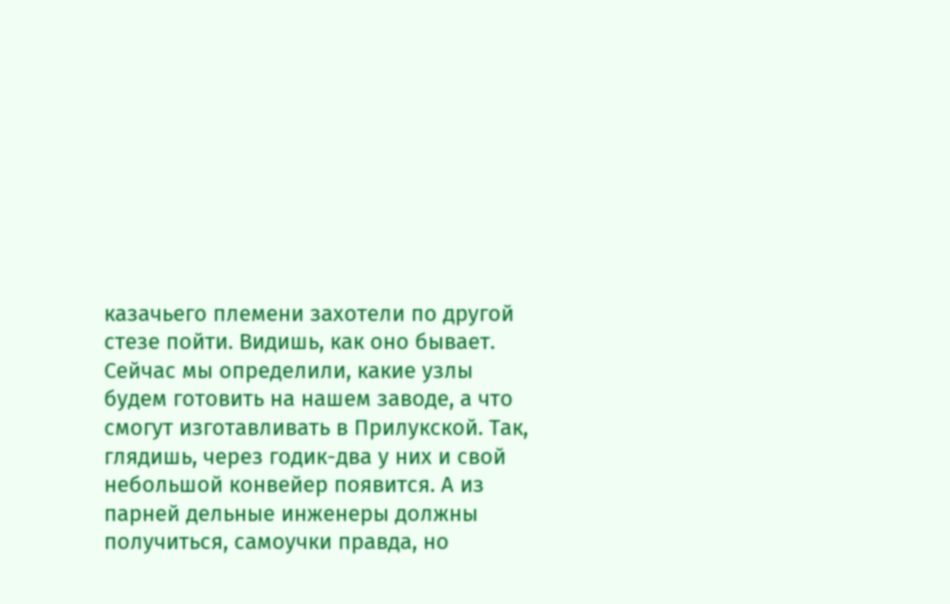казачьего племени захотели по другой стезе пойти. Видишь, как оно бывает. Сейчас мы определили, какие узлы будем готовить на нашем заводе, а что смогут изготавливать в Прилукской. Так, глядишь, через годик-два у них и свой небольшой конвейер появится. А из парней дельные инженеры должны получиться, самоучки правда, но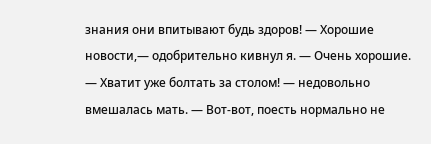знания они впитывают будь здоров! — Хорошие новости,— одобрительно кивнул я. — Очень хорошие. — Хватит уже болтать за столом! — недовольно вмешалась мать. — Вот-вот, поесть нормально не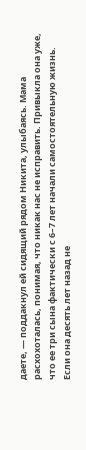даете, — поддакнул ей сидящий рядом Никита, улыбаясь. Мама расхохоталась, понимая, что никак нас не исправить. Привыкла она уже, что ее три сына фактически с 6–7 лет начали самостоятельную жизнь. Если она десять лет назад не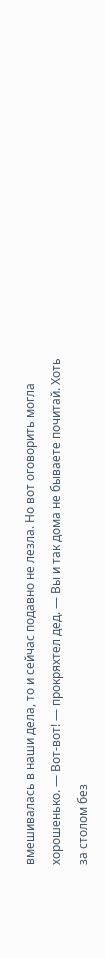вмешивалась в наши дела, то и сейчас подавно не лезла. Но вот оговорить могла хорошенько. — Вот-вот! — прокряхтел дед. — Вы и так дома не бываете почитай. Хоть за столом без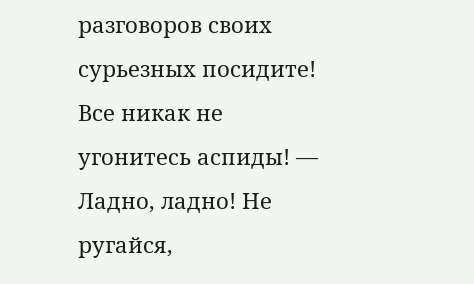разговоров своих сурьезных посидите! Все никак не угонитесь аспиды! — Ладно, ладно! Не ругайся,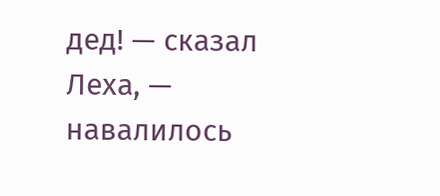дед! — сказал Леха, — навалилось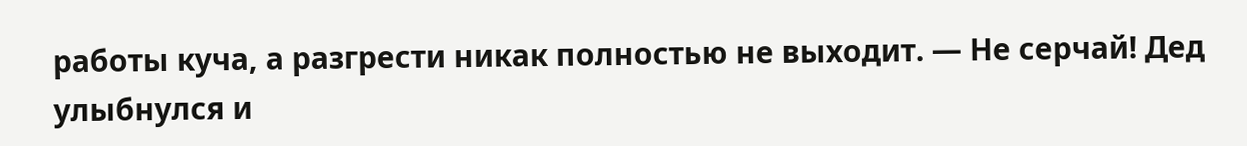работы куча, а разгрести никак полностью не выходит. — Не серчай! Дед улыбнулся и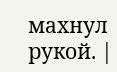махнул рукой. |